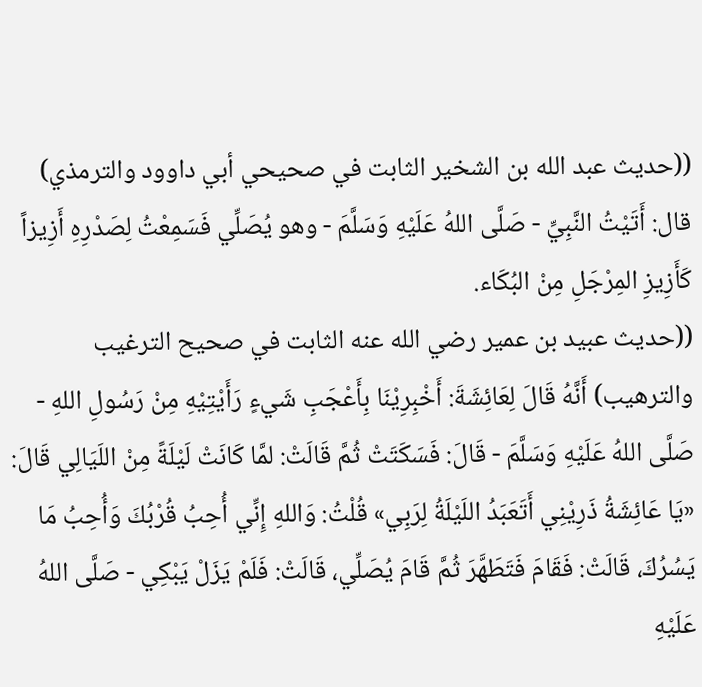((حديث عبد الله بن الشخير الثابت في صحيحي أبي داوود والترمذي) قال: أَتَيْتُ النَّبِيِّ - صَلَّى اللهُ عَلَيْهِ وَسَلَّمَ - وهو يُصَلِّي فَسَمِعْتُ لِصَدْرِهِ أَزِيزاً كَأَزِيزِ المِرْجَلِ مِنْ البُكَاء.
((حديث عبيد بن عمير رضي الله عنه الثابت في صحيح الترغيب والترهيب) أَنَّهُ قَالَ لِعَائِشَةَ: أَخْبِرِيْنَا بِأَعْجَبِ شَيءٍ رَأَيْتِيْهِ مِنْ رَسُولِ اللهِ - صَلَّى اللهُ عَلَيْهِ وَسَلَّمَ - قَالَ: فَسَكَتَتْ ثُمَّ قَالَتْ: لمَّا كَانَتْ لَيْلَةً مِنْ اللَيَالِي قَالَ: «يَا عَائِشَةُ ذَرِيْنِي أَتَعَبَدُ اللَيْلَةُ لِرَبِي» قُلْتُ: وَاللهِ إِنِّي أُحِبُ قُرْبُكَ وَأُحِبُ مَا يَسُرُكَ، قَالَتْ: فَقَامَ فَتَطَهَّرَ ثُمَّ قَامَ يُصَلِّي، قَالَتْ: فَلَمْ يَزَلْ يَبْكِي - صَلَّى اللهُ عَلَيْهِ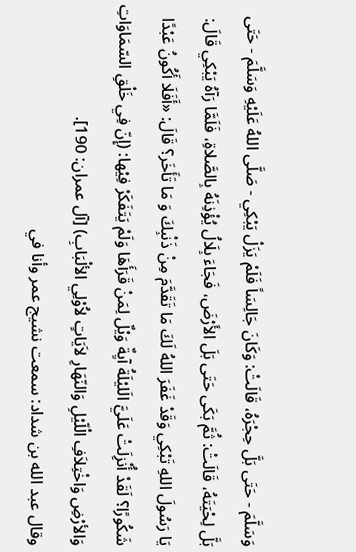وَسَلَّمَ - حَتَى بَلَّ حِجْرَهُ، قَالَتْ: وَكَانَ جَالِسَاً فَلَمْ يَزَلْ يَبْكِي - صَلَّى اللهُ عَلَيْهِ وَسَلَّمَ - حَتَى بَلَّ لِحْيَتَهُ، قَالَتْ: ثُمَّ بَكَى حَتَى بَلَ الأَرْضَ، فَجَاءَ بِلَالُ يُؤْذِنَهُ بِالصَّلاةِ، فَلَمَّا رَآهُ يَبْكِي قَالَ: يَا رَسُولَ اللهِ تَبْكِي وَقَدْ غَفَرَ اللهُ لَكَ مَا تَقَدَّمَ مِنْ ذَنْبِكَ وَ مَا تَأَخَر؟ قَالَ: «أَفَلَا أَكُونُ عَبْدًا شَكُورًا؟ لَقَدْ أُنْزِلَتْ عَلَيَّ الَليْلَةُ آيِةٌ وَيْلٌ لِمَنْ قَرَأَهَا وَلَمْ يَتَفَكَرْ فِيْها: (إِنّ فِي خَلْقِ السّمَاوَاتِ وَالأرْضِ وَاخْتِلاَفِ الْلّيْلِ وَالنّهَارِ لاَيَاتٍ لاُوْلِي الألْبَابِ) [آل عمران: 190].
وقال عبد الله بن شداد: سمعت نشيج عمر وأنا في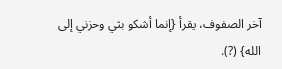آخر الصفوف، يقرأ {إنما أشكو بثي وحزني إلى الله} (?).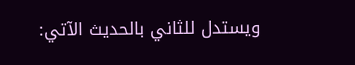ويستدل للثاني بالحديث الآتي: